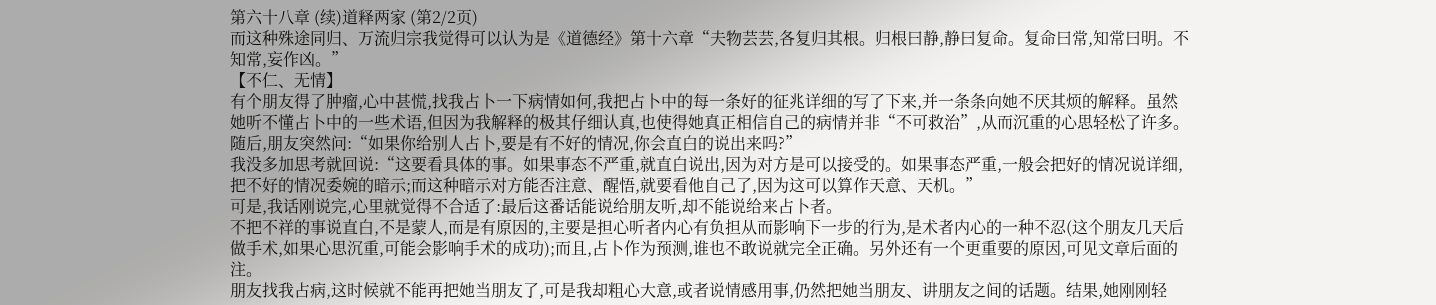第六十八章 (续)道释两家 (第2/2页)
而这种殊途同归、万流归宗我觉得可以认为是《道德经》第十六章“夫物芸芸,各复归其根。归根曰静,静曰复命。复命曰常,知常曰明。不知常,妄作凶。”
【不仁、无情】
有个朋友得了肿瘤,心中甚慌,找我占卜一下病情如何,我把占卜中的每一条好的征兆详细的写了下来,并一条条向她不厌其烦的解释。虽然她听不懂占卜中的一些术语,但因为我解释的极其仔细认真,也使得她真正相信自己的病情并非“不可救治”,从而沉重的心思轻松了许多。
随后,朋友突然问:“如果你给别人占卜,要是有不好的情况,你会直白的说出来吗?”
我没多加思考就回说:“这要看具体的事。如果事态不严重,就直白说出,因为对方是可以接受的。如果事态严重,一般会把好的情况说详细,把不好的情况委婉的暗示;而这种暗示对方能否注意、醒悟,就要看他自己了,因为这可以算作天意、天机。”
可是,我话刚说完,心里就觉得不合适了:最后这番话能说给朋友听,却不能说给来占卜者。
不把不祥的事说直白,不是蒙人,而是有原因的,主要是担心听者内心有负担从而影响下一步的行为,是术者内心的一种不忍(这个朋友几天后做手术,如果心思沉重,可能会影响手术的成功);而且,占卜作为预测,谁也不敢说就完全正确。另外还有一个更重要的原因,可见文章后面的注。
朋友找我占病,这时候就不能再把她当朋友了,可是我却粗心大意,或者说情感用事,仍然把她当朋友、讲朋友之间的话题。结果,她刚刚轻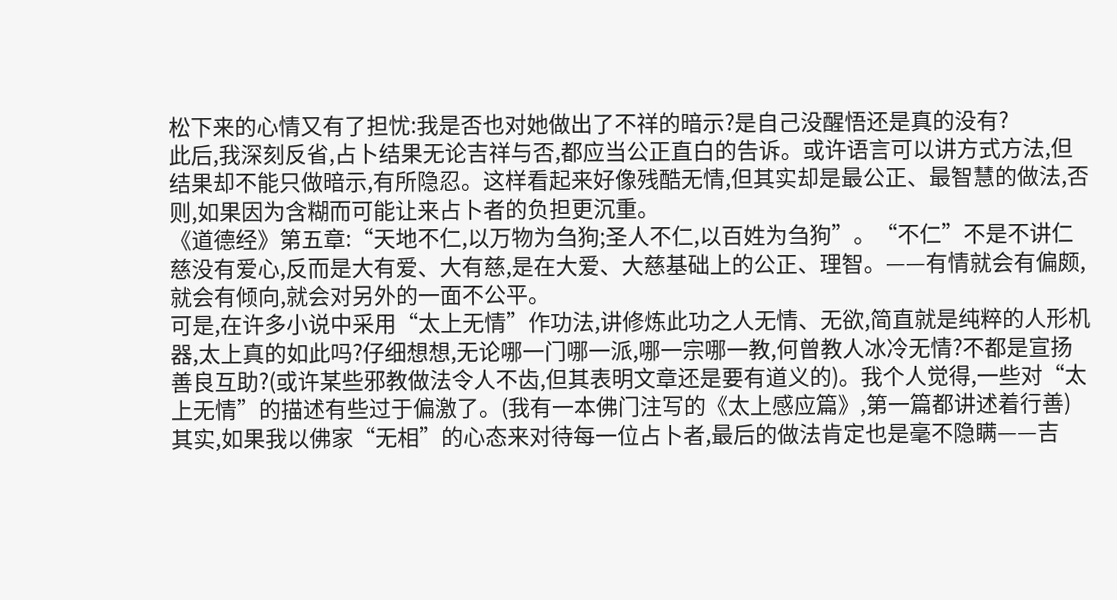松下来的心情又有了担忧:我是否也对她做出了不祥的暗示?是自己没醒悟还是真的没有?
此后,我深刻反省,占卜结果无论吉祥与否,都应当公正直白的告诉。或许语言可以讲方式方法,但结果却不能只做暗示,有所隐忍。这样看起来好像残酷无情,但其实却是最公正、最智慧的做法,否则,如果因为含糊而可能让来占卜者的负担更沉重。
《道德经》第五章:“天地不仁,以万物为刍狗;圣人不仁,以百姓为刍狗”。“不仁”不是不讲仁慈没有爱心,反而是大有爱、大有慈,是在大爱、大慈基础上的公正、理智。——有情就会有偏颇,就会有倾向,就会对另外的一面不公平。
可是,在许多小说中采用“太上无情”作功法,讲修炼此功之人无情、无欲,简直就是纯粹的人形机器,太上真的如此吗?仔细想想,无论哪一门哪一派,哪一宗哪一教,何曾教人冰冷无情?不都是宣扬善良互助?(或许某些邪教做法令人不齿,但其表明文章还是要有道义的)。我个人觉得,一些对“太上无情”的描述有些过于偏激了。(我有一本佛门注写的《太上感应篇》,第一篇都讲述着行善)
其实,如果我以佛家“无相”的心态来对待每一位占卜者,最后的做法肯定也是毫不隐瞒——吉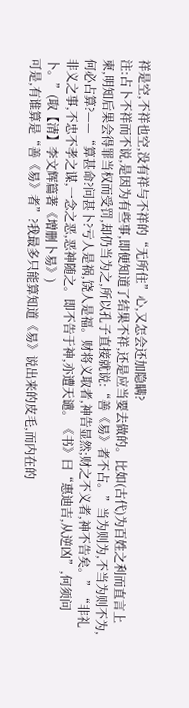祥是空,不祥也空,没有祥与不祥的“无所住”心,又怎会还加隐瞒?
注:占卜不祥而不说,是因为有些事,即便知道了结果不祥,还是应当要去做的。比如(古代)为百姓之利而直言上柬,明知后果会得罪当权而受罚,却仍当为之,所以孔子直接就说:“善《易》者不占。”当为则为,不当为则不为,何必占算?——“算甚命?问甚卜?亏人是祸,饶人是福。财将义取者,神告显然;财之不义者,神不告矣。”“非礼非义之事,不忠不孝之谋,一念之恶,恶神随之。即不告于神,亦遭天谴。《书》曰“惠迪吉,从逆凶”,何须问卜。”(取【清】李文辉篇著《增删卜易》)
可是,有谁算是“善《易》者”?我最多只能算知道《易》说出来的皮毛,而内在的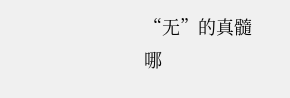“无”的真髓哪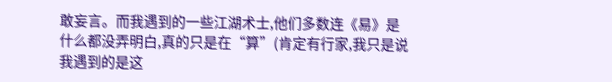敢妄言。而我遇到的一些江湖术士,他们多数连《易》是什么都没弄明白,真的只是在“算”(肯定有行家,我只是说我遇到的是这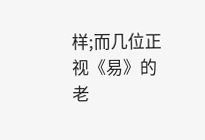样;而几位正视《易》的老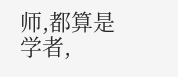师,都算是学者,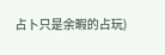占卜只是余暇的占玩)